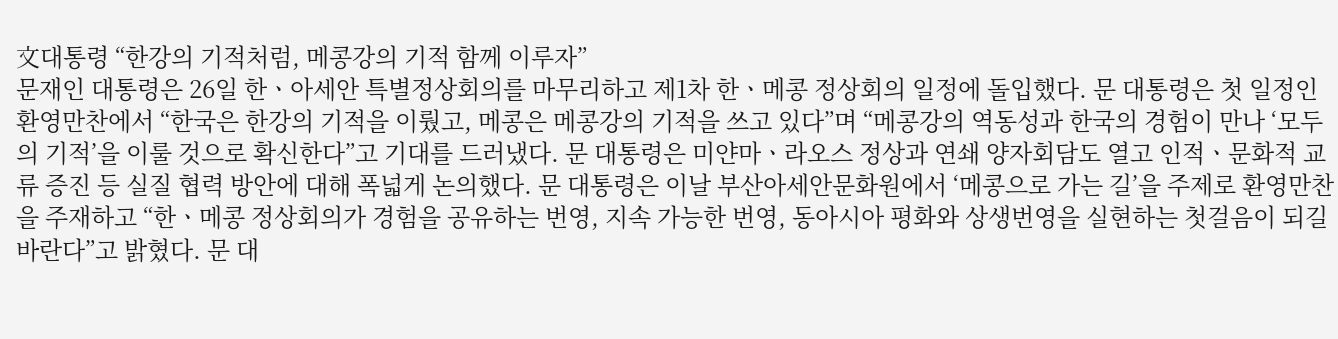文대통령 “한강의 기적처럼, 메콩강의 기적 함께 이루자”
문재인 대통령은 26일 한ㆍ아세안 특별정상회의를 마무리하고 제1차 한ㆍ메콩 정상회의 일정에 돌입했다. 문 대통령은 첫 일정인 환영만찬에서 “한국은 한강의 기적을 이뤘고, 메콩은 메콩강의 기적을 쓰고 있다”며 “메콩강의 역동성과 한국의 경험이 만나 ‘모두의 기적’을 이룰 것으로 확신한다”고 기대를 드러냈다. 문 대통령은 미얀마ㆍ라오스 정상과 연쇄 양자회담도 열고 인적ㆍ문화적 교류 증진 등 실질 협력 방안에 대해 폭넓게 논의했다. 문 대통령은 이날 부산아세안문화원에서 ‘메콩으로 가는 길’을 주제로 환영만찬을 주재하고 “한ㆍ메콩 정상회의가 경험을 공유하는 번영, 지속 가능한 번영, 동아시아 평화와 상생번영을 실현하는 첫걸음이 되길 바란다”고 밝혔다. 문 대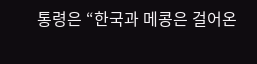통령은 “한국과 메콩은 걸어온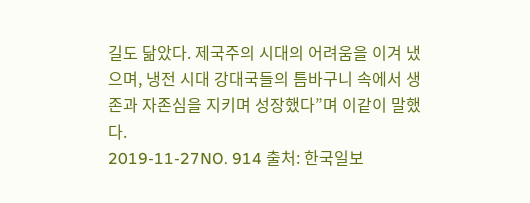길도 닮았다. 제국주의 시대의 어려움을 이겨 냈으며, 냉전 시대 강대국들의 틈바구니 속에서 생존과 자존심을 지키며 성장했다”며 이같이 말했다.
2019-11-27NO. 914 출처: 한국일보